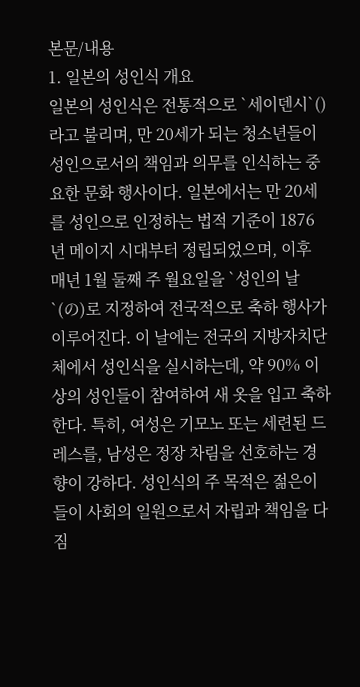본문/내용
1. 일본의 성인식 개요
일본의 성인식은 전통적으로 `세이덴시`()라고 불리며, 만 20세가 되는 청소년들이 성인으로서의 책임과 의무를 인식하는 중요한 문화 행사이다. 일본에서는 만 20세를 성인으로 인정하는 법적 기준이 1876년 메이지 시대부터 정립되었으며, 이후 매년 1월 둘째 주 월요일을 `성인의 날`(の)로 지정하여 전국적으로 축하 행사가 이루어진다. 이 날에는 전국의 지방자치단체에서 성인식을 실시하는데, 약 90% 이상의 성인들이 참여하여 새 옷을 입고 축하한다. 특히, 여성은 기모노 또는 세련된 드레스를, 남성은 정장 차림을 선호하는 경향이 강하다. 성인식의 주 목적은 젊은이들이 사회의 일원으로서 자립과 책임을 다짐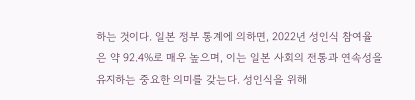하는 것이다. 일본 정부 통계에 의하면, 2022년 성인식 참여율은 약 92.4%로 매우 높으며, 이는 일본 사회의 전통과 연속성을 유지하는 중요한 의미를 갖는다. 성인식을 위해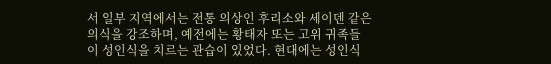서 일부 지역에서는 전통 의상인 후리소와 세이덴 같은 의식을 강조하며, 예전에는 황태자 또는 고위 귀족들이 성인식을 치르는 관습이 있었다. 현대에는 성인식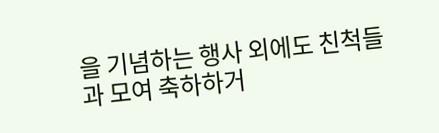을 기념하는 행사 외에도 친척들과 모여 축하하거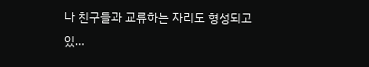나 친구들과 교류하는 자리도 형성되고 있…